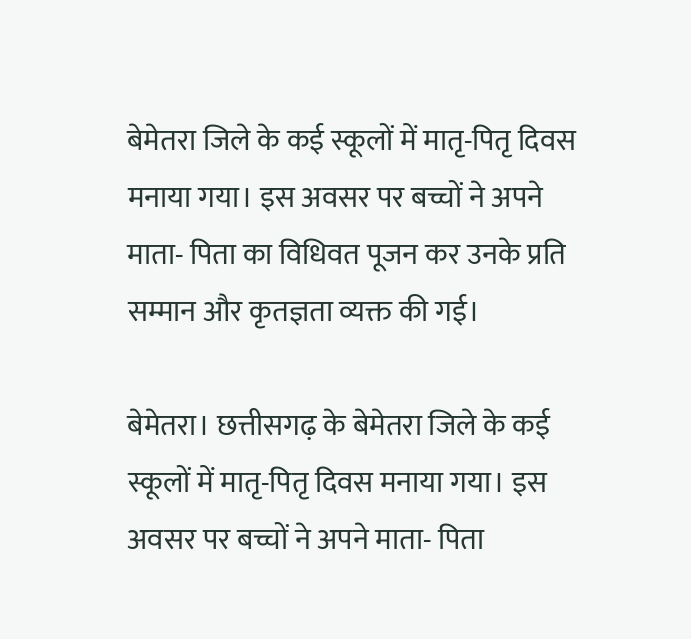बेमेतरा जिले के कई स्कूलों में मातृ-पितृ दिवस मनाया गया। इस अवसर पर बच्चों ने अपने माता- पिता का विधिवत पूजन कर उनके प्रति सम्मान और कृतज्ञता व्यक्त की गई।

बेमेतरा। छत्तीसगढ़ के बेमेतरा जिले के कई स्कूलों में मातृ-पितृ दिवस मनाया गया। इस अवसर पर बच्चों ने अपने माता- पिता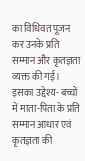का विधिवत पूजन कर उनके प्रति सम्मान और कृतज्ञता व्यक्त की गई। इसका उद्देश्य- बच्चों में माता-पिता के प्रति सम्मान आधार एवं कृतज्ञता की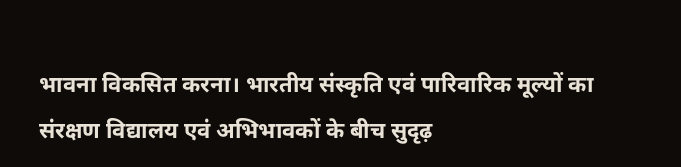भावना विकसित करना। भारतीय संस्कृति एवं पारिवारिक मूल्यों का संरक्षण विद्यालय एवं अभिभावकों के बीच सुदृढ़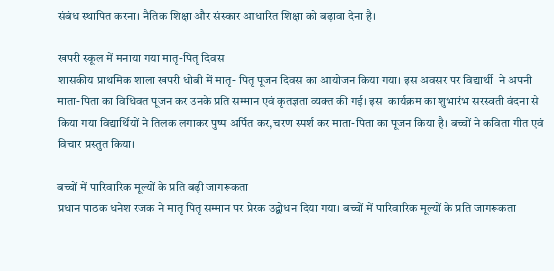संबंध स्थापित करना। नैतिक शिक्षा और संस्कार आधारित शिक्षा को बढ़ावा देना है।

खपरी स्कूल में मनाया गया मातृ-पितृ दिवस
शासकीय प्राथमिक शाला खपरी धोबी में मातृ- पितृ पूजन दिवस का आयोजन किया गया। इस अवसर पर विद्यार्थी  ने अपनी माता-पिता का विधिवत पूजन कर उनके प्रति सम्मान एवं कृतज्ञता व्यक्त की गई। इस  कार्यक्रम का शुभारंभ सरस्वती वंदना से किया गया विद्यार्थियों ने तिलक लगाकर पुष्प अर्पित कर,चरण स्पर्श कर माता-पिता का पूजन किया है। बच्चों ने कविता गीत एवं विचार प्रस्तुत किया।

बच्चों में पारिवारिक मूल्यों के प्रति बढ़ी जागरूकता
प्रधान पाठक धनेश रजक ने मातृ पितृ सम्मान पर प्रेरक उद्बोधन दिया गया। बच्चों में पारिवारिक मूल्यों के प्रति जागरूकता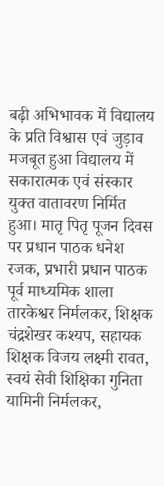बढ़ी अभिभावक में विद्यालय के प्रति विश्वास एवं जुड़ाव मजबूत हुआ विद्यालय में सकारात्मक एवं संस्कार युक्त वातावरण निर्मित हुआ। मातृ पितृ पूजन दिवस पर प्रधान पाठक धनेश रजक, प्रभारी प्रधान पाठक पूर्व माध्यमिक शाला तारकेश्वर निर्मलकर, शिक्षक चंद्रशेखर कश्यप, सहायक शिक्षक विजय लक्ष्मी रावत, स्वयं सेवी शिक्षिका गुनिता यामिनी निर्मलकर,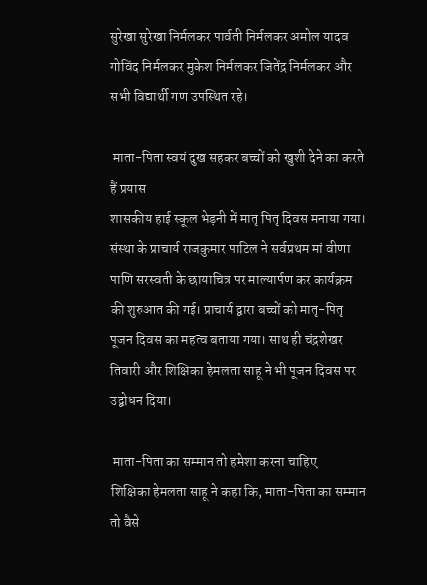सुरेखा सुरेखा निर्मलकर पार्वती निर्मलकर अमोल यादव गोविंद निर्मलकर मुकेश निर्मलकर जितेंद्र निर्मलकर और सभी विद्यार्थी गण उपस्थित रहे।

 माता-पिता स्वयं दुख सहकर बच्चों को खुशी देने का करते हैं प्रयास
शासकीय हाई स्कूल भेड़नी में मातृ पितृ दिवस मनाया गया। संस्था के प्राचार्य राजकुमार पाटिल ने सर्वप्रथम मां वीणा पाणि सरस्वती के छायाचित्र पर माल्यार्पण कर कार्यक्रम की शुरुआत की गई। प्राचार्य द्वारा बच्चों को मातृ-पितृ पूजन दिवस का महत्व बताया गया। साथ ही चंद्रशेखर तिवारी और शिक्षिका हेमलता साहू ने भी पूजन दिवस पर उद्बोधन दिया।

 माता-पिता का सम्मान तो हमेशा करना चाहिए
शिक्षिका हेमलता साहू ने कहा कि, माता-पिता का सम्मान तो वैसे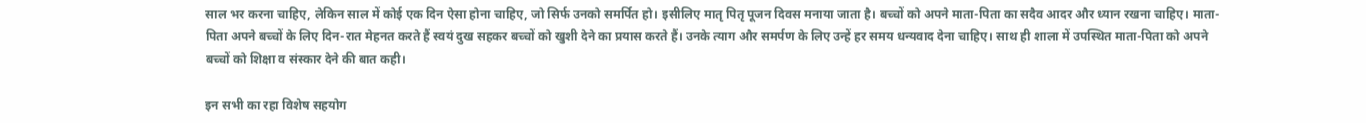साल भर करना चाहिए, लेकिन साल में कोई एक दिन ऐसा होना चाहिए, जो सिर्फ उनको समर्पित हो। इसीलिए मातृ पितृ पूजन दिवस मनाया जाता है। बच्चों को अपने माता-पिता का सदैव आदर और ध्यान रखना चाहिए। माता-पिता अपने बच्चों के लिए दिन-रात मेहनत करते हैं स्वयं दुख सहकर बच्चों को खुशी देने का प्रयास करते हैं। उनके त्याग और समर्पण के लिए उन्हें हर समय धन्यवाद देना चाहिए। साथ ही शाला में उपस्थित माता-पिता को अपने बच्चों को शिक्षा व संस्कार देने की बात कही।

इन सभी का रहा विशेष सहयोग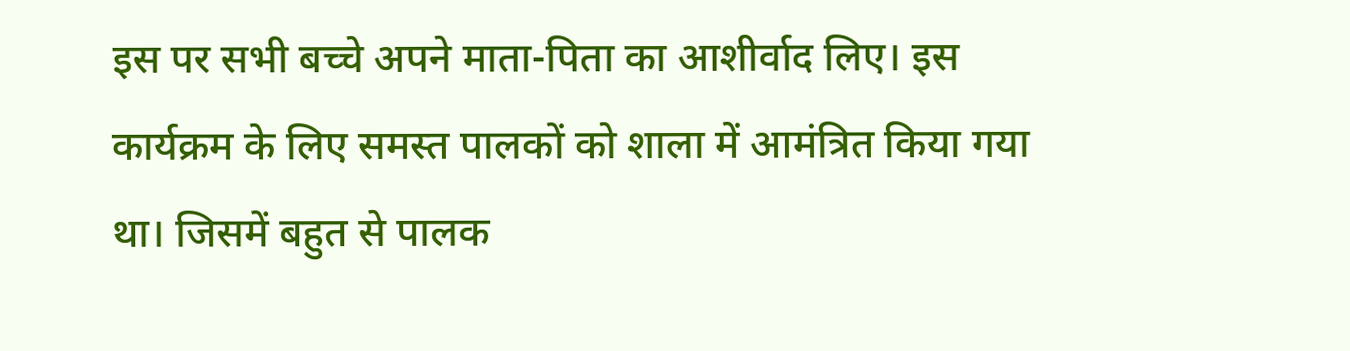इस पर सभी बच्चे अपने माता-पिता का आशीर्वाद लिए। इस कार्यक्रम के लिए समस्त पालकों को शाला में आमंत्रित किया गया था। जिसमें बहुत से पालक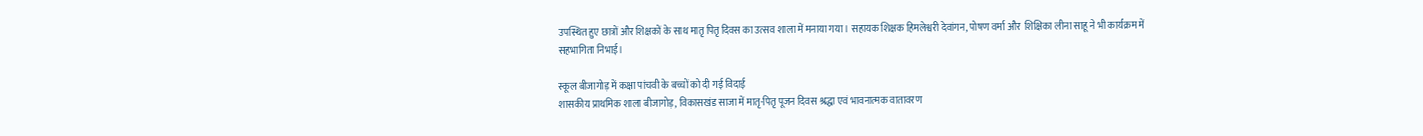उपस्थित हुए छात्रों और शिक्षकों के साथ मातृ पितृ दिवस का उत्सव शाला में मनाया गया। सहायक शिक्षक हिमलेश्वरी देवांगन, पोषण वर्मा और  शिक्षिका लीना साहू ने भी कार्यक्रम में सहभागिता निभाई।

स्कूल बीजागोड़ में कक्षा पांचवी के बच्चों को दी गई विदाई
शासकीय प्राथमिक शाला बीजागोड़, विकासखंड साजा में मातृ-पितृ पूजन दिवस श्रद्धा एवं भावनात्मक वातावरण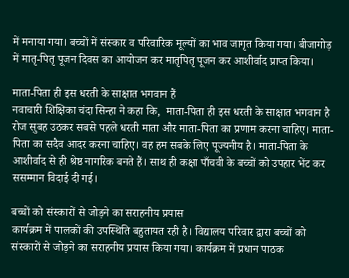में मनाया गया। बच्चों में संस्कार व परिवारिक मूल्यों का भाव जागृत किया गया। बीजागोड़ में मातृ-पितृ पूजन दिवस का आयोजन कर मातृपितृ पूजन कर आशीर्वाद प्राप्त किया।

माता-पिता ही इस धरती के साक्षात भगवान हैं
नवाचारी शिक्षिका चंदा सिन्हा ने कहा कि,  माता-पिता ही इस धरती के साक्षात भगवान है रोज सुबह उठकर सबसे पहले धरती माता और माता-पिता का प्रणाम करना चाहिए। माता-पिता का सदैव आदर करना चाहिए। वह हम सबके लिए पूज्यनीय है। माता-पिता के आशीर्वाद से ही श्रेष्ठ नागरिक बनते हैं। साथ ही कक्षा पाँचवी के बच्चों को उपहार भेंट कर ससम्मान विदाई दी गई।

बच्चों को संस्कारों से जोड़ने का सराहनीय प्रयास
कार्यक्रम में पालकों की उपस्थिति बहुतायत रही है। विद्यालय परिवार द्वारा बच्चों को संस्कारों से जोड़ने का सराहनीय प्रयास किया गया। कार्यक्रम में प्रधान पाठक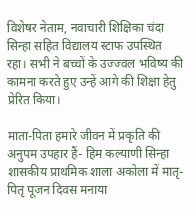विशेषर नेताम, नवाचारी शिक्षिका चंदा सिन्हा सहित विद्यालय स्टाफ उपस्थित रहा। सभी ने बच्चों के उज्ज्वल भविष्य की कामना करते हुए उन्हें आगे की शिक्षा हेतु प्रेरित किया।

माता-पिता हमारे जीवन में प्रकृति की अनुपम उपहार हैं- हिम कल्याणी सिन्हा
शासकीय प्राथमिक शाला अकोला में मातृ-पितृ पूजन दिवस मनाया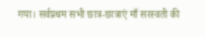गया। सर्वप्रथम सभी छात्र-छात्राएं माँ सरस्वती की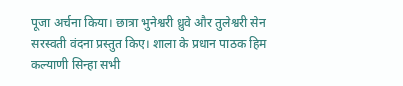पूजा अर्चना किया। छात्रा भुनेश्वरी ध्रुवे और तुलेश्वरी सेन सरस्वती वंदना प्रस्तुत किए। शाला के प्रधान पाठक हिम कल्याणी सिन्हा सभी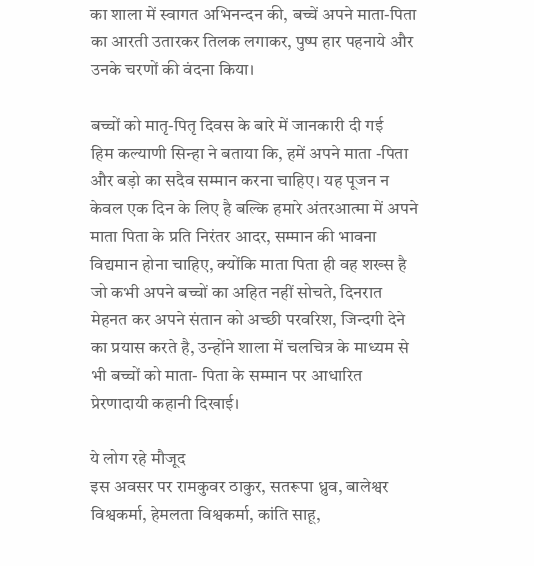का शाला में स्वागत अभिनन्दन की, बच्चें अपने माता-पिता का आरती उतारकर तिलक लगाकर, पुष्प हार पहनाये और उनके चरणों की वंदना किया।

बच्चों को मातृ-पितृ दिवस के बारे में जानकारी दी गई
हिम कल्याणी सिन्हा ने बताया कि, हमें अपने माता -पिता और बड़ो का सदैव सम्मान करना चाहिए। यह पूजन न केवल एक दिन के लिए है बल्कि हमारे अंतरआत्मा में अपने माता पिता के प्रति निरंतर आदर, सम्मान की भावना विद्यमान होना चाहिए, क्योंकि माता पिता ही वह शख्स है जो कभी अपने बच्चों का अहित नहीं सोचते, दिनरात मेहनत कर अपने संतान को अच्छी परवरिश, जिन्दगी देने का प्रयास करते है, उन्होंने शाला में चलचित्र के माध्यम से भी बच्चों को माता- पिता के सम्मान पर आधारित प्रेरणादायी कहानी दिखाई।

ये लोग रहे मौजूद
इस अवसर पर रामकुवर ठाकुर, सतरूपा ध्रुव, बालेश्वर विश्वकर्मा, हेमलता विश्वकर्मा, कांति साहू,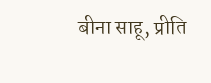बीना साहू, प्रीति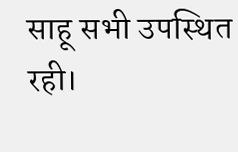साहू सभी उपस्थित रही।